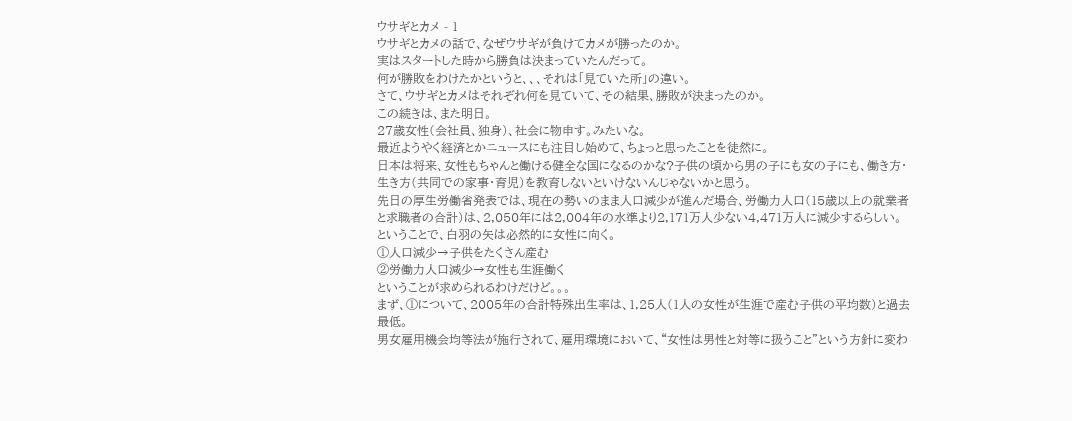ウサギとカメ - 1
ウサギとカメの話で、なぜウサギが負けてカメが勝ったのか。
実はスタートした時から勝負は決まっていたんだって。
何が勝敗をわけたかというと、、、それは「見ていた所」の違い。
さて、ウサギとカメはそれぞれ何を見ていて、その結果、勝敗が決まったのか。
この続きは、また明日。
27歳女性(会社員、独身)、社会に物申す。みたいな。
最近ようやく経済とかニュースにも注目し始めて、ちょっと思ったことを徒然に。
日本は将来、女性もちゃんと働ける健全な国になるのかな?子供の頃から男の子にも女の子にも、働き方・生き方(共同での家事・育児)を教育しないといけないんじゃないかと思う。
先日の厚生労働省発表では、現在の勢いのまま人口減少が進んだ場合、労働力人口(15歳以上の就業者と求職者の合計)は、2,050年には2,004年の水準より2,171万人少ない4,471万人に減少するらしい。
ということで、白羽の矢は必然的に女性に向く。
①人口減少→子供をたくさん産む
②労働力人口減少→女性も生涯働く
ということが求められるわけだけど。。。
まず、①について、2005年の合計特殊出生率は、1,25人(1人の女性が生涯で産む子供の平均数)と過去最低。
男女雇用機会均等法が施行されて、雇用環境において、“女性は男性と対等に扱うこと”という方針に変わ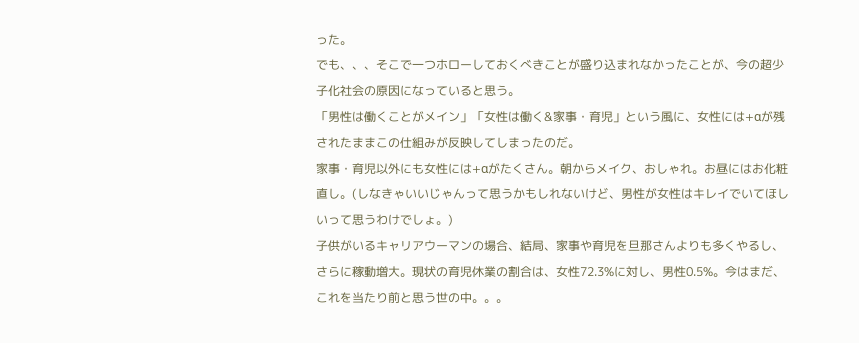った。
でも、、、そこで一つホローしておくべきことが盛り込まれなかったことが、今の超少子化社会の原因になっていると思う。
「男性は働くことがメイン」「女性は働く&家事・育児」という風に、女性には+αが残されたままこの仕組みが反映してしまったのだ。
家事・育児以外にも女性には+αがたくさん。朝からメイク、おしゃれ。お昼にはお化粧直し。(しなきゃいいじゃんって思うかもしれないけど、男性が女性はキレイでいてほしいって思うわけでしょ。)
子供がいるキャリアウーマンの場合、結局、家事や育児を旦那さんよりも多くやるし、さらに稼動増大。現状の育児休業の割合は、女性72.3%に対し、男性0.5%。今はまだ、これを当たり前と思う世の中。。。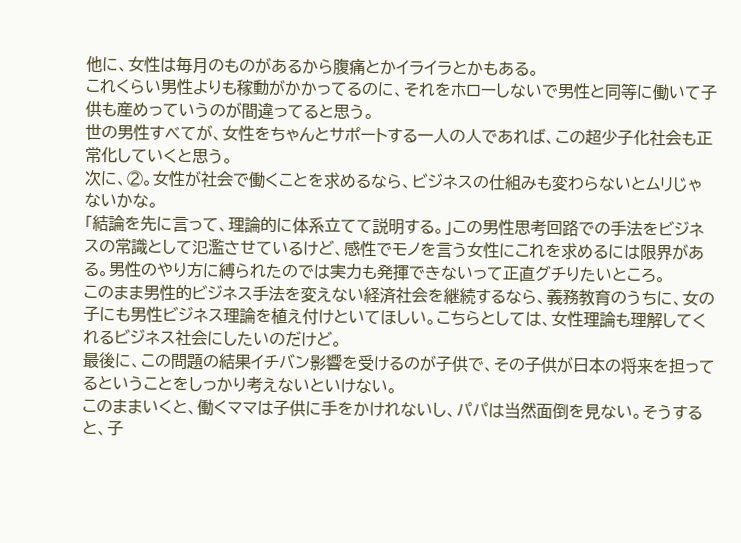他に、女性は毎月のものがあるから腹痛とかイライラとかもある。
これくらい男性よりも稼動がかかってるのに、それをホローしないで男性と同等に働いて子供も産めっていうのが間違ってると思う。
世の男性すべてが、女性をちゃんとサポートする一人の人であれば、この超少子化社会も正常化していくと思う。
次に、②。女性が社会で働くことを求めるなら、ビジネスの仕組みも変わらないとムリじゃないかな。
「結論を先に言って、理論的に体系立てて説明する。」この男性思考回路での手法をビジネスの常識として氾濫させているけど、感性でモノを言う女性にこれを求めるには限界がある。男性のやり方に縛られたのでは実力も発揮できないって正直グチりたいところ。
このまま男性的ビジネス手法を変えない経済社会を継続するなら、義務教育のうちに、女の子にも男性ビジネス理論を植え付けといてほしい。こちらとしては、女性理論も理解してくれるビジネス社会にしたいのだけど。
最後に、この問題の結果イチバン影響を受けるのが子供で、その子供が日本の将来を担ってるということをしっかり考えないといけない。
このままいくと、働くママは子供に手をかけれないし、パパは当然面倒を見ない。そうすると、子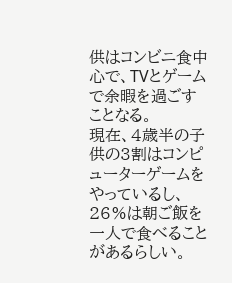供はコンビニ食中心で、TVとゲームで余暇を過ごすことなる。
現在、4歳半の子供の3割はコンピューターゲームをやっているし、26%は朝ご飯を一人で食べることがあるらしい。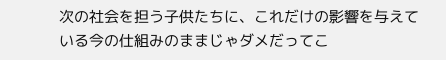次の社会を担う子供たちに、これだけの影響を与えている今の仕組みのままじゃダメだってこ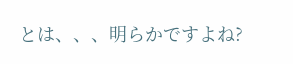とは、、、明らかですよね?